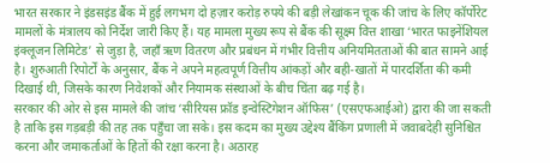भारत सरकार ने इंडसइंड बैंक में हुई लगभग दो हज़ार करोड़ रुपये की बड़ी लेखांकन चूक की जांच के लिए कॉर्पोरेट मामलों के मंत्रालय को निर्देश जारी किए हैं। यह मामला मुख्य रूप से बैंक की सूक्ष्म वित्त शाखा ‘भारत फाइनेंशियल इंक्लूजन लिमिटेड’ से जुड़ा है, जहाँ ऋण वितरण और प्रबंधन में गंभीर वित्तीय अनियमितताओं की बात सामने आई है। शुरुआती रिपोर्टों के अनुसार, बैंक ने अपने महत्वपूर्ण वित्तीय आंकड़ों और बही-खातों में पारदर्शिता की कमी दिखाई थी, जिसके कारण निवेशकों और नियामक संस्थाओं के बीच चिंता बढ़ गई है।
सरकार की ओर से इस मामले की जांच ‘सीरियस फ्रॉड इन्वेस्टिगेशन ऑफिस’ (एसएफआईओ) द्वारा की जा सकती है ताकि इस गड़बड़ी की तह तक पहुँचा जा सके। इस कदम का मुख्य उद्देश्य बैंकिंग प्रणाली में जवाबदेही सुनिश्चित करना और जमाकर्ताओं के हितों की रक्षा करना है। अठारह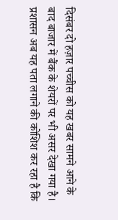दिसंबर दो हज़ार पच्चीस को यह खबर सामने आने के बाद बाजार में बैंक के शेयरों पर भी असर देखा गया है। प्रशासन अब यह पता लगाने की कोशिश कर रहा है कि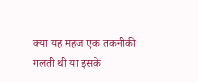क्या यह महज एक तकनीकी गलती थी या इसके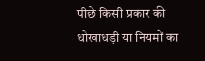पीछे किसी प्रकार की धोखाधड़ी या नियमों का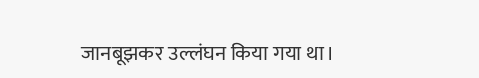जानबूझकर उल्लंघन किया गया था।